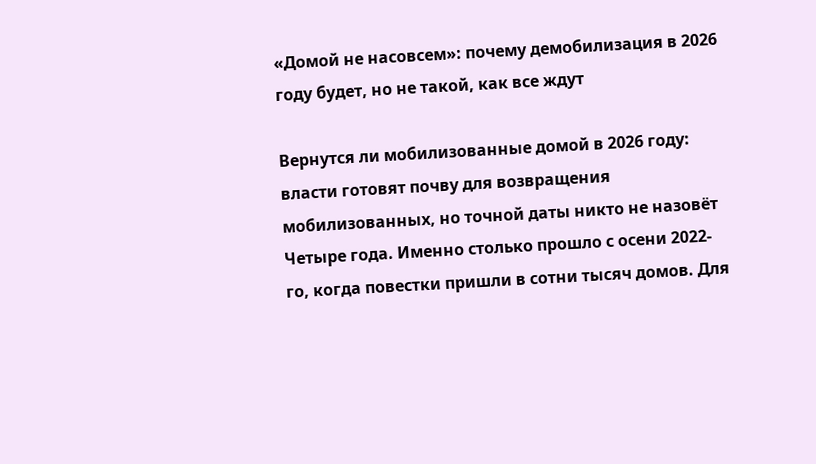«Домой не насовсем»: почему демобилизация в 2026 году будет, но не такой, как все ждут

Вернутся ли мобилизованные домой в 2026 году: власти готовят почву для возвращения мобилизованных, но точной даты никто не назовёт
Четыре года. Именно столько прошло с осени 2022-го, когда повестки пришли в сотни тысяч домов. Для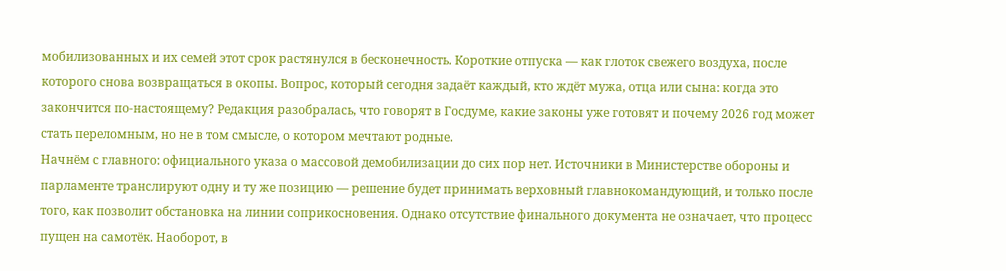мобилизованных и их семей этот срок растянулся в бесконечность. Короткие отпуска — как глоток свежего воздуха, после которого снова возвращаться в окопы. Вопрос, который сегодня задаёт каждый, кто ждёт мужа, отца или сына: когда это закончится по-настоящему? Редакция разобралась, что говорят в Госдуме, какие законы уже готовят и почему 2026 год может стать переломным, но не в том смысле, о котором мечтают родные.
Начнём с главного: официального указа о массовой демобилизации до сих пор нет. Источники в Министерстве обороны и парламенте транслируют одну и ту же позицию — решение будет принимать верховный главнокомандующий, и только после того, как позволит обстановка на линии соприкосновения. Однако отсутствие финального документа не означает, что процесс пущен на самотёк. Наоборот, в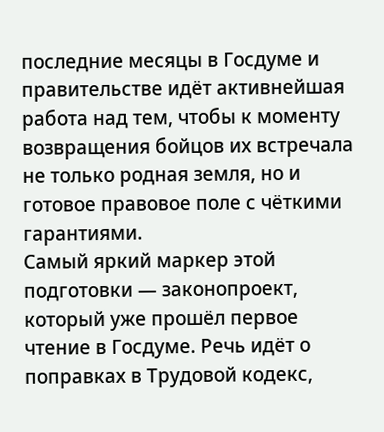последние месяцы в Госдуме и правительстве идёт активнейшая работа над тем, чтобы к моменту возвращения бойцов их встречала не только родная земля, но и готовое правовое поле с чёткими гарантиями.
Самый яркий маркер этой подготовки — законопроект, который уже прошёл первое чтение в Госдуме. Речь идёт о поправках в Трудовой кодекс,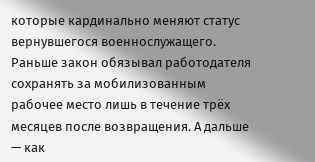которые кардинально меняют статус вернувшегося военнослужащего. Раньше закон обязывал работодателя сохранять за мобилизованным рабочее место лишь в течение трёх месяцев после возвращения. А дальше — как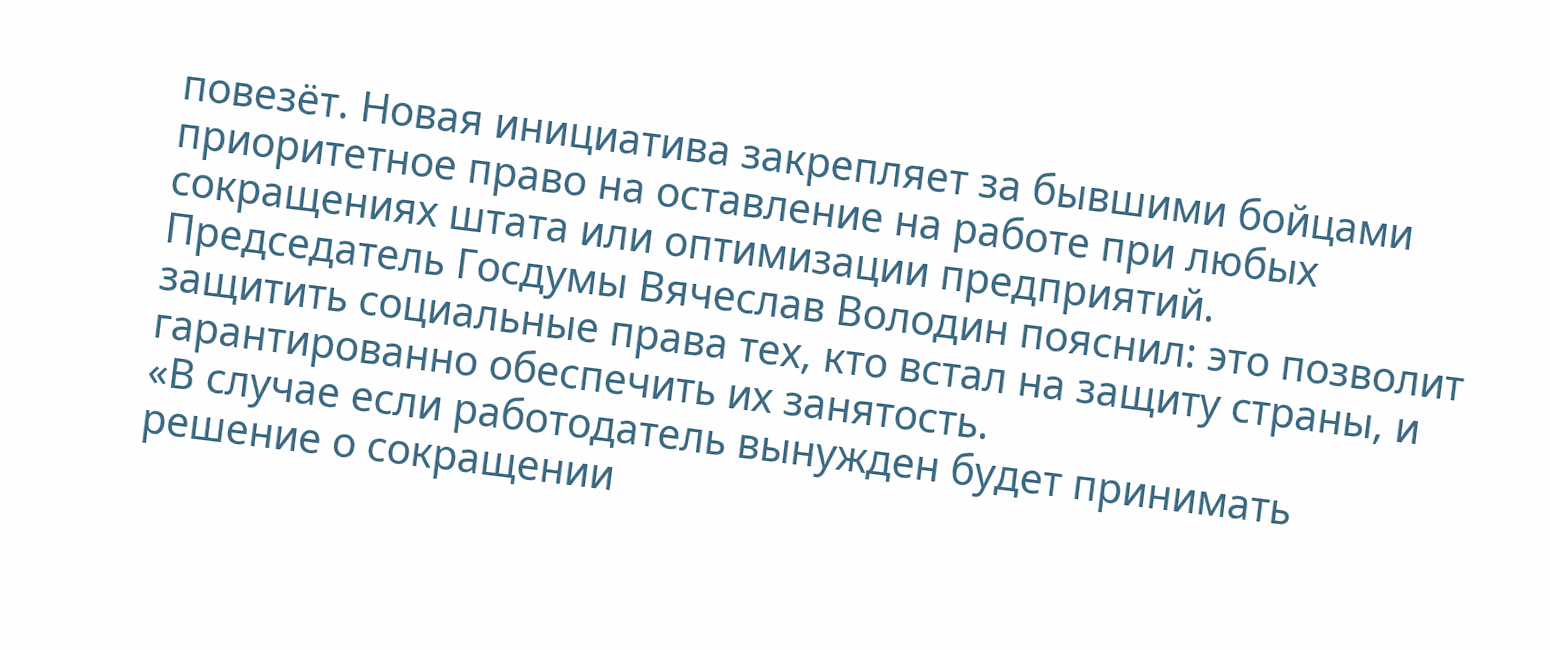повезёт. Новая инициатива закрепляет за бывшими бойцами приоритетное право на оставление на работе при любых сокращениях штата или оптимизации предприятий. Председатель Госдумы Вячеслав Володин пояснил: это позволит защитить социальные права тех, кто встал на защиту страны, и гарантированно обеспечить их занятость.
«В случае если работодатель вынужден будет принимать решение о сокращении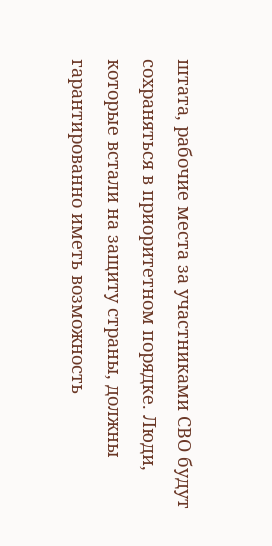штата, рабочие места за участниками СВО будут сохраняться в приоритетном порядке. Люди, которые встали на защиту страны, должны гарантированно иметь возможность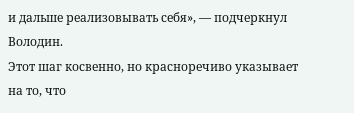и дальше реализовывать себя», — подчеркнул Володин.
Этот шаг косвенно, но красноречиво указывает на то, что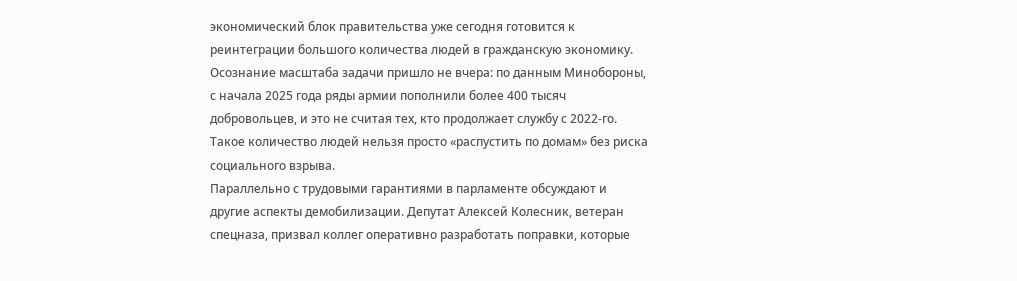экономический блок правительства уже сегодня готовится к реинтеграции большого количества людей в гражданскую экономику. Осознание масштаба задачи пришло не вчера: по данным Минобороны, с начала 2025 года ряды армии пополнили более 400 тысяч добровольцев, и это не считая тех, кто продолжает службу с 2022-го. Такое количество людей нельзя просто «распустить по домам» без риска социального взрыва.
Параллельно с трудовыми гарантиями в парламенте обсуждают и другие аспекты демобилизации. Депутат Алексей Колесник, ветеран спецназа, призвал коллег оперативно разработать поправки, которые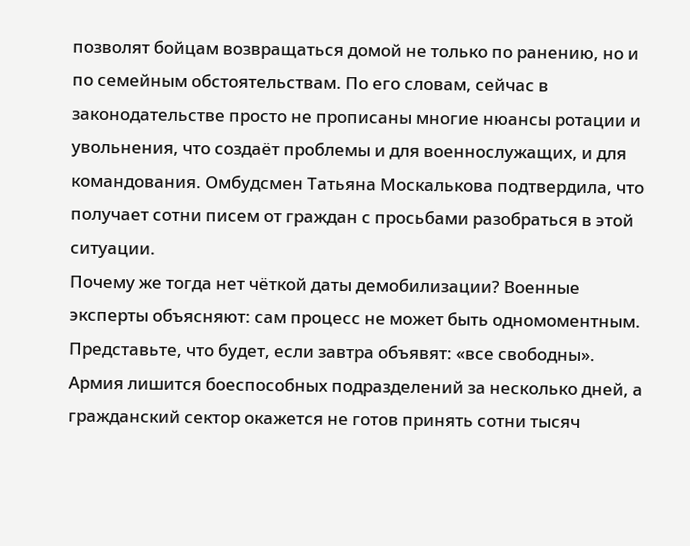позволят бойцам возвращаться домой не только по ранению, но и по семейным обстоятельствам. По его словам, сейчас в законодательстве просто не прописаны многие нюансы ротации и увольнения, что создаёт проблемы и для военнослужащих, и для командования. Омбудсмен Татьяна Москалькова подтвердила, что получает сотни писем от граждан с просьбами разобраться в этой ситуации.
Почему же тогда нет чёткой даты демобилизации? Военные эксперты объясняют: сам процесс не может быть одномоментным. Представьте, что будет, если завтра объявят: «все свободны». Армия лишится боеспособных подразделений за несколько дней, а гражданский сектор окажется не готов принять сотни тысяч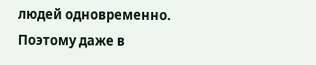людей одновременно. Поэтому даже в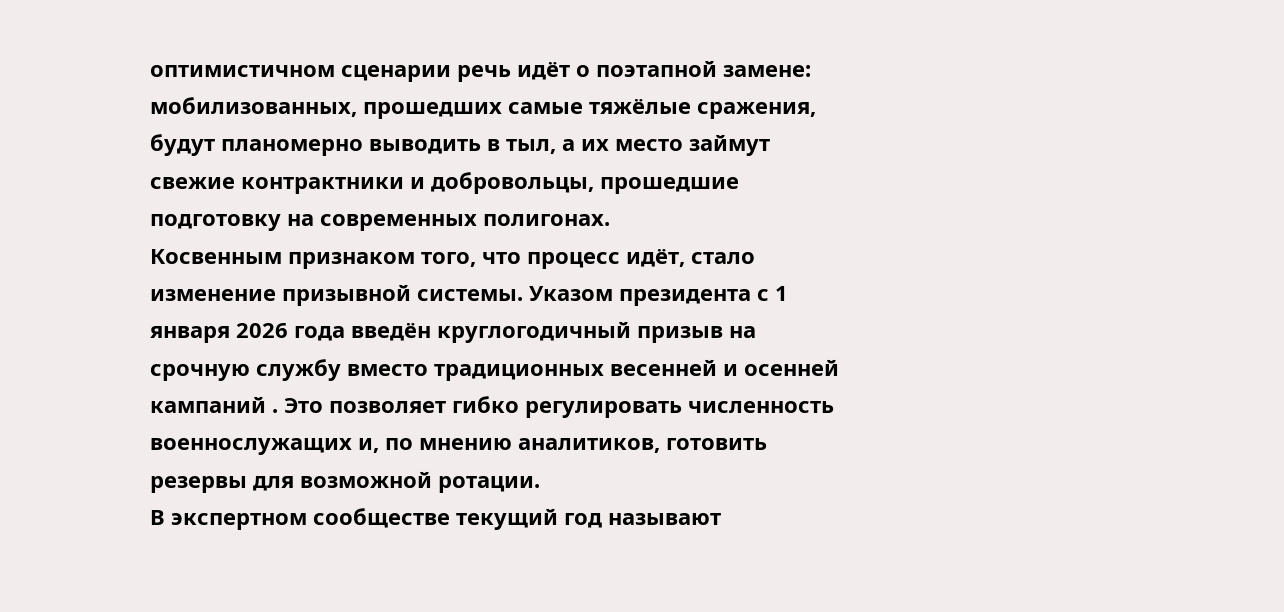оптимистичном сценарии речь идёт о поэтапной замене: мобилизованных, прошедших самые тяжёлые сражения, будут планомерно выводить в тыл, а их место займут свежие контрактники и добровольцы, прошедшие подготовку на современных полигонах.
Косвенным признаком того, что процесс идёт, стало изменение призывной системы. Указом президента с 1 января 2026 года введён круглогодичный призыв на срочную службу вместо традиционных весенней и осенней кампаний . Это позволяет гибко регулировать численность военнослужащих и, по мнению аналитиков, готовить резервы для возможной ротации.
В экспертном сообществе текущий год называют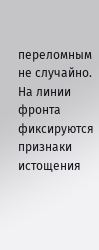переломным не случайно. На линии фронта фиксируются признаки истощения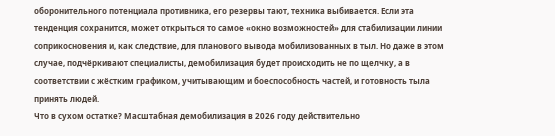оборонительного потенциала противника, его резервы тают, техника выбивается. Если эта тенденция сохранится, может открыться то самое «окно возможностей» для стабилизации линии соприкосновения и, как следствие, для планового вывода мобилизованных в тыл. Но даже в этом случае, подчёркивают специалисты, демобилизация будет происходить не по щелчку, а в соответствии с жёстким графиком, учитывающим и боеспособность частей, и готовность тыла принять людей.
Что в сухом остатке? Масштабная демобилизация в 2026 году действительно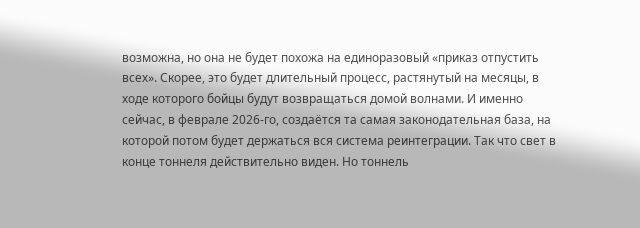возможна, но она не будет похожа на единоразовый «приказ отпустить всех». Скорее, это будет длительный процесс, растянутый на месяцы, в ходе которого бойцы будут возвращаться домой волнами. И именно сейчас, в феврале 2026-го, создаётся та самая законодательная база, на которой потом будет держаться вся система реинтеграции. Так что свет в конце тоннеля действительно виден. Но тоннель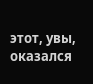этот, увы, оказался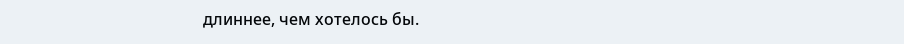длиннее, чем хотелось бы.